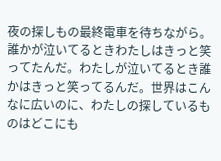夜の探しもの最終電車を待ちながら。誰かが泣いてるときわたしはきっと笑ってたんだ。わたしが泣いてるとき誰かはきっと笑ってるんだ。世界はこんなに広いのに、わたしの探しているものはどこにも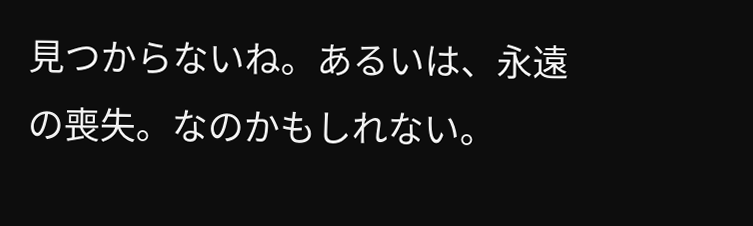見つからないね。あるいは、永遠の喪失。なのかもしれない。